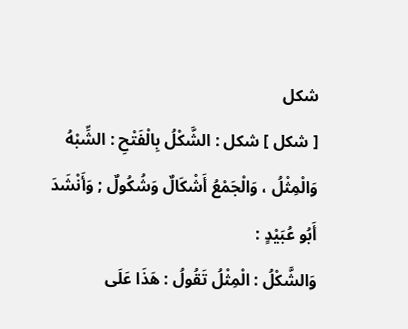شكل
[ شكل ] شكل : الشَّكْلُ بِالْفَتْحِ : الشِّبْهُ وَالْمِثْلُ ، وَالْجَمْعُ أَشْكَالٌ وَشُكُولٌ ; وَأَنْشَدَ أَبُو عُبَيْدٍ :
وَالشَّكْلُ : الْمِثْلُ تَقُولُ : هَذَا عَلَى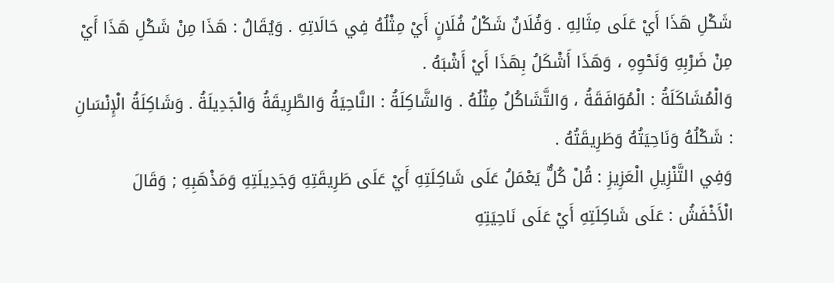شَكْلِ هَذَا أَيْ عَلَى مِثَالِهِ . وَفُلَانٌ شَكْلُ فُلَانٍ أَيْ مِثْلُهُ فِي حَالَاتِهِ . وَيُقَالُ : هَذَا مِنْ شَكْلِ هَذَا أَيْ مِنْ ضَرْبِهِ وَنَحْوِهِ ، وَهَذَا أَشْكَلُ بِهَذَا أَيْ أَشْبَهُ .
وَالْمُشَاكَلَةُ : الْمُوَافَقَةُ ، وَالتَّشَاكُلُ مِثْلُهُ . وَالشَّاكِلَةُ : النَّاحِيَةُ وَالطَّرِيقَةُ وَالْجَدِيلَةُ . وَشَاكِلَةُ الْإِنْسَانِ : شَكْلُهُ وَنَاحِيَتُهُ وَطَرِيقَتُهُ .
وَفِي التَّنْزِيلِ الْعَزِيزِ : قُلْ كُلٌّ يَعْمَلُ عَلَى شَاكِلَتِهِ أَيْ عَلَى طَرِيقَتِهِ وَجَدِيلَتِهِ وَمَذْهَبِهِ ; وَقَالَ الْأَخْفَشُ : عَلَى شَاكِلَتِهِ أَيْ عَلَى نَاحِيَتِهِ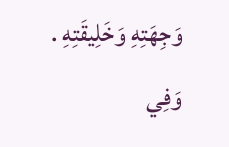وَجِهَتِهِ وَخَلِيقَتِهِ . وَفِي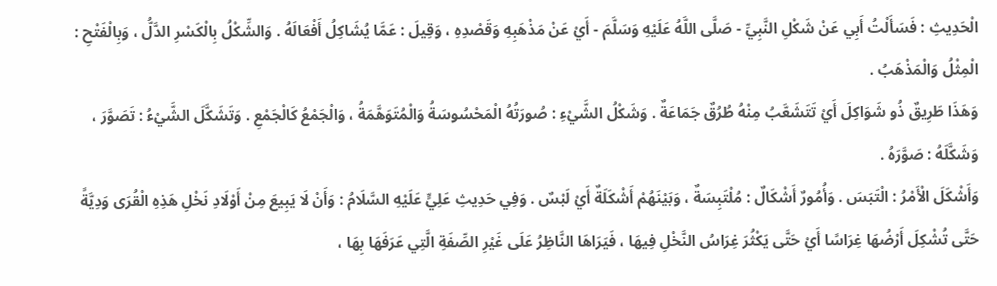الْحَدِيثِ : فَسَأَلْتُ أَبِي عَنْ شَكْلِ النَّبِيِّ - صَلَّى اللَّهُ عَلَيْهِ وَسَلَّمَ - أَيْ عَنْ مَذْهَبِهِ وَقَصْدِهِ ، وَقِيلَ : عَمَّا يُشَاكِلُ أَفْعَالَهُ . وَالشِّكْلُ بِالْكَسْرِ الدَّلُّ ، وَبِالْفَتْحِ : الْمِثْلُ وَالْمَذْهَبُ .
وَهَذَا طَرِيقٌ ذُو شَوَاكِلَ أَيْ تَتَشَعَّبُ مِنْهُ طُرُقٌ جَمَاعَةٌ . وَشَكْلُ الشَّيْءِ : صُورَتُهُ الْمَحْسُوسَةُ وَالْمُتَوَهَّمَةُ ، وَالْجَمْعُ كَالْجَمْعِ . وَتَشَكَّلَ الشَّيْءُ : تَصَوَّرَ ، وَشَكَّلَهُ : صَوَّرَهُ .
وَأَشْكَلَ الْأَمْرُ : الْتَبَسَ . وَأُمُورٌ أَشْكَالٌ : مُلْتَبِسَةٌ ، وَبَيْنَهُمْ أَشْكَلَةٌ أَيْ لَبْسٌ . وَفِي حَدِيثِ عَلِيٍّ عَلَيْهِ السَّلَامُ : وَأَنْ لَا يَبِيعَ مِنْ أَوْلَادِ نَخْلِ هَذِهِ الْقُرَى وَدِيَّةً حَتَّى تُشْكِلَ أَرْضُهَا غِرَاسًا أَيْ حَتَّى يَكْثُرَ غِرَاسُ النَّخْلِ فِيهَا ، فَيَرَاهَا النَّاظِرُ عَلَى غَيْرِ الصِّفَةِ الَّتِي عَرَفَهَا بِهَا ،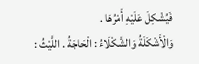فَيُشْكِلَ عَلَيْهِ أَمْرُهَا .
وَالْأَشْكَلَةُ وَالشَّكْلَاءُ : الْحَاجَةُ . اللَّيْثُ :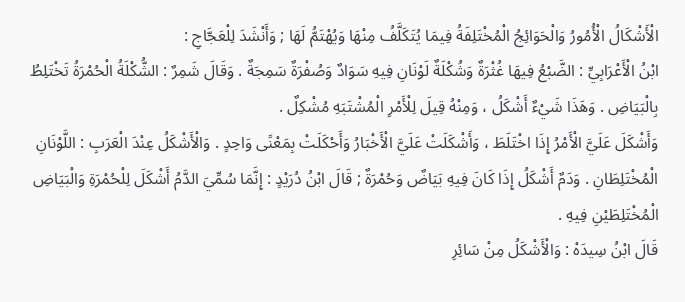الْأَشْكَالُ الْأُمُورُ وَالْحَوَائِجُ الْمُخْتَلِفَةُ فِيمَا يُتَكَلَّفُ مِنْهَا وَيُهْتَمُّ لَهَا ; وَأَنْشَدَ لِلْعَجَّاجِ :
ابْنُ الْأَعْرَابِيِّ : الضَّبْعُ فِيهَا غُثْرَةٌ وَشُكْلَةٌ لَوْنَانِ فِيهِ سَوَادٌ وَصُفْرَةٌ سَمِجَةٌ . وَقَالَ شَمِرٌ : الشُّكْلَةُ الْحُمْرَةُ تَخْتَلِطُ بِالْبَيَاضِ . وَهَذَا شَيْءٌ أَشْكَلُ ، وَمِنْهُ قِيلَ لِلْأَمْرِ الْمُشْتَبَهِ مُشْكِلٌ .
وَأَشْكَلَ عَلَيَّ الْأَمْرُ إِذَا اخْتَلَطَ ، وَأَشْكَلَتْ عَلَيَّ الْأَخْبَارُ وَأَحْكَلَتْ بِمَعْنًى وَاحِدٍ . وَالْأَشْكَلُ عِنْدَ الْعَرَبِ : اللَّوْنَانِ الْمُخْتَلِطَانِ . وَدَمٌ أَشْكَلُ إِذَا كَانَ فِيهِ بَيَاضٌ وَحُمْرَةٌ ; قَالَ ابْنُ دُرَيْدٍ : إِنَّمَا سُمِّيَ الدَّمُ أَشْكَلَ لِلْحُمْرَةِ وَالْبَيَاضِ الْمُخْتَلِطَيْنِ فِيهِ .
قَالَ ابْنُ سِيدَهْ : وَالْأَشْكَلُ مِنْ سَائِرِ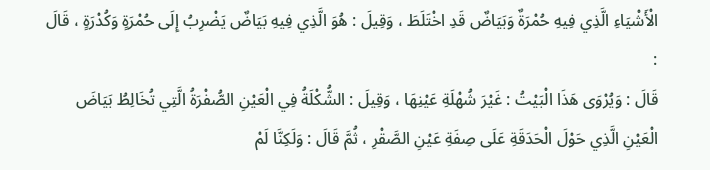الْأَشْيَاءِ الَّذِي فِيهِ حُمْرَةٌ وَبَيَاضٌ قَدِ اخْتَلَطَ ، وَقِيلَ : هُوَ الَّذِي فِيهِ بَيَاضٌ يَضْرِبُ إِلَى حُمْرَةٍ وَكُدْرَةٍ ، قَالَ :
قَالَ : وَيُرْوَى هَذَا الْبَيْتُ : غَيْرَ شُهْلَةِ عَيْنِهَا ، وَقِيلَ : الشُّكْلَةُ فِي الْعَيْنِ الصُّفْرَةُ الَّتِي تُخَالِطُ بَيَاضَ الْعَيْنِ الَّذِي حَوْلَ الْحَدَقَةِ عَلَى صِفَةِ عَيْنِ الصَّقْرِ ، ثُمَّ قَالَ : وَلَكِنَّا لَمْ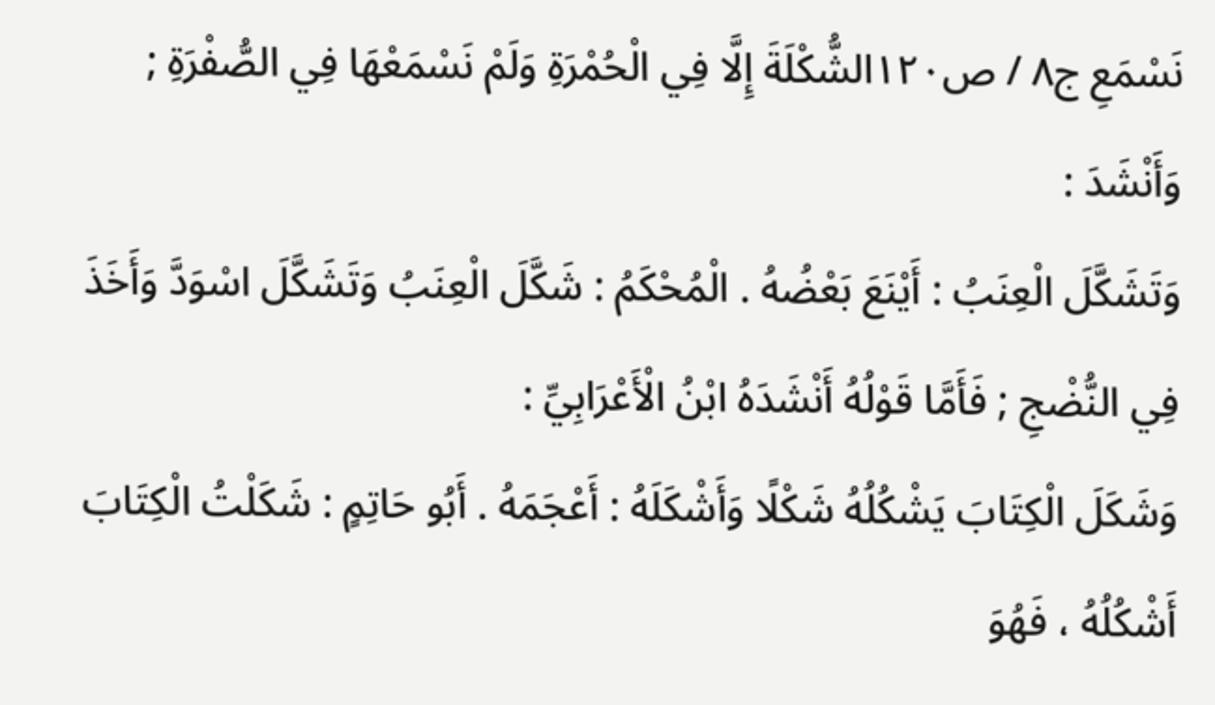نَسْمَعِ ج٨ / ص١٢٠الشُّكْلَةَ إِلَّا فِي الْحُمْرَةِ وَلَمْ نَسْمَعْهَا فِي الصُّفْرَةِ ; وَأَنْشَدَ :
وَتَشَكَّلَ الْعِنَبُ : أَيْنَعَ بَعْضُهُ . الْمُحْكَمُ : شَكَّلَ الْعِنَبُ وَتَشَكَّلَ اسْوَدَّ وَأَخَذَ فِي النُّضْجِ ; فَأَمَّا قَوْلُهُ أَنْشَدَهُ ابْنُ الْأَعْرَابِيِّ :
وَشَكَلَ الْكِتَابَ يَشْكُلُهُ شَكْلًا وَأَشْكَلَهُ : أَعْجَمَهُ . أَبُو حَاتِمٍ : شَكَلْتُ الْكِتَابَ أَشْكُلُهُ ، فَهُوَ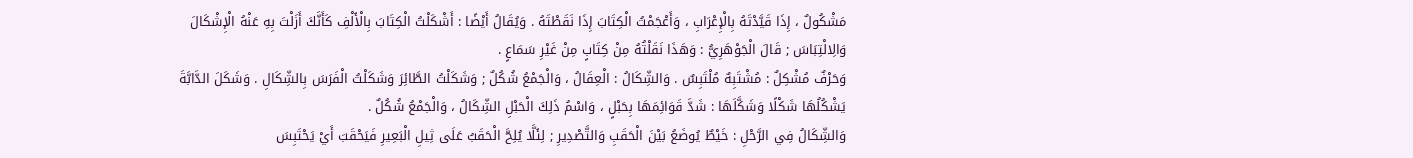مَشْكُولٌ ، إِذَا قَيَّدْتَهُ بِالْإِعْرَابِ ، وَأَعْجَمْتُ الْكِتَابَ إِذَا نَقَطْتَهُ . وَيُقَالُ أَيْضًا : أَشْكَلْتُ الْكِتَابَ بِالْأَلْفِ كَأَنَّكَ أَزَلْتَ بِهِ عَنْهُ الْإِشْكَالَ وَالِالْتِبَاسَ ; قَالَ الْجَوْهَرِيُّ : وَهَذَا نَقَلْتُهُ مِنْ كِتَابٍ مِنْ غَيْرِ سَمَاعٍ .
وَحَرْفٌ مُشْكِلٌ : مُشْتَبِهٌ مُلْتَبِسٌ . وَالشِّكَالُ : الْعِقَالُ ، وَالْجَمْعُ شُكُلٌ ; وَشَكَلْتُ الطَّائِرَ وَشَكَلْتُ الْفَرَسَ بِالشِّكَالِ . وَشَكَلَ الدَّابَّةَ يَشْكُلُهَا شَكْلًا وَشَكَّلَهَا : شَدَّ قَوَائِمَهَا بِحَبْلٍ ، وَاسْمُ ذَلِكَ الْحَبْلِ الشِّكَالُ ، وَالْجَمْعُ شُكُلٌ .
وَالشِّكَالُ فِي الرَّحْلِ : خَيْطٌ يُوضَعُ بَيْنَ الْحَقَبِ وَالتَّصْدِيرِ ; لِئَلَّا يُلِحَّ الْحَقَبُ عَلَى ثِيلِ الْبَعِيرِ فَيَحْقَبَ أَيْ يَحْتَبِسَ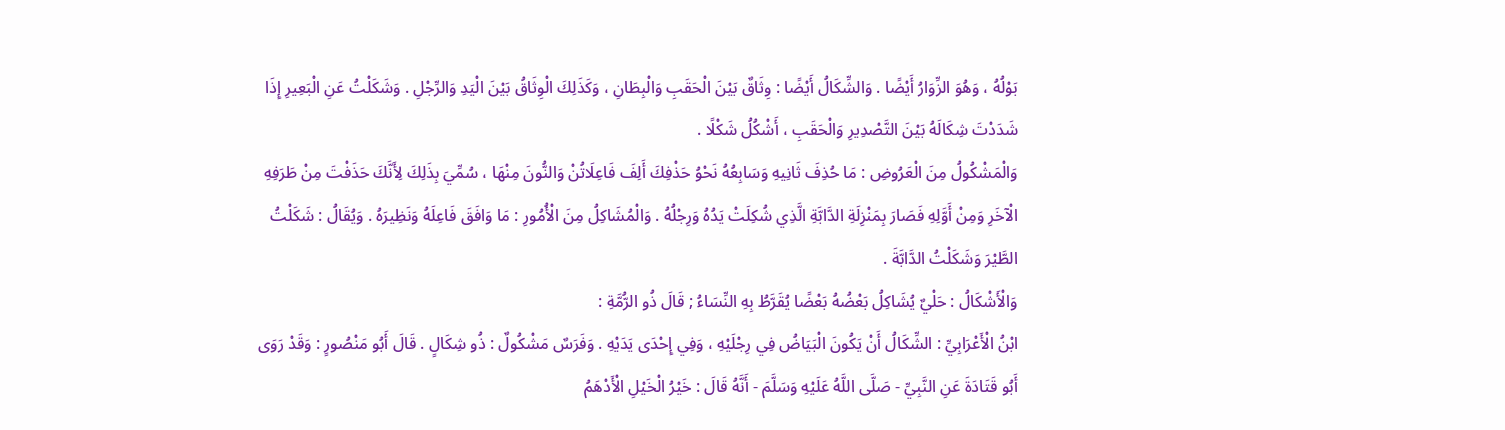بَوْلُهُ ، وَهُوَ الزِّوَارُ أَيْضًا . وَالشِّكَالُ أَيْضًا : وِثَاقٌ بَيْنَ الْحَقَبِ وَالْبِطَانِ ، وَكَذَلِكَ الْوِثَاقُ بَيْنَ الْيَدِ وَالرِّجْلِ . وَشَكَلْتُ عَنِ الْبَعِيرِ إِذَا شَدَدْتَ شِكَالَهُ بَيْنَ التَّصْدِيرِ وَالْحَقَبِ ، أَشْكُلُ شَكْلًا .
وَالْمَشْكُولُ مِنَ الْعَرُوضِ : مَا حُذِفَ ثَانِيهِ وَسَابِعُهُ نَحْوُ حَذْفِكَ أَلِفَ فَاعِلَاتُنْ وَالنُّونَ مِنْهَا ، سُمِّيَ بِذَلِكَ لِأَنَّكَ حَذَفْتَ مِنْ طَرَفِهِ الْآخَرِ وَمِنْ أَوَّلِهِ فَصَارَ بِمَنْزِلَةِ الدَّابَّةِ الَّذِي شُكِلَتْ يَدُهُ وَرِجْلُهُ . وَالْمُشَاكِلُ مِنَ الْأُمُورِ : مَا وَافَقَ فَاعِلَهُ وَنَظِيرَهُ . وَيُقَالُ : شَكَلْتُ الطَّيْرَ وَشَكَلْتُ الدَّابَّةَ .
وَالْأَشْكَالُ : حَلْيٌ يُشَاكِلُ بَعْضُهُ بَعْضًا يُقَرَّطُ بِهِ النِّسَاءُ ; قَالَ ذُو الرُّمَّةِ :
ابْنُ الْأَعْرَابِيِّ : الشِّكَالُ أَنْ يَكُونَ الْبَيَاضُ فِي رِجْلَيْهِ ، وَفِي إِحْدَى يَدَيْهِ . وَفَرَسٌ مَشْكُولٌ : ذُو شِكَالٍ . قَالَ أَبُو مَنْصُورٍ : وَقَدْ رَوَى أَبُو قَتَادَةَ عَنِ النَّبِيِّ - صَلَّى اللَّهُ عَلَيْهِ وَسَلَّمَ - أَنَّهُ قَالَ : خَيْرُ الْخَيْلِ الْأَدْهَمُ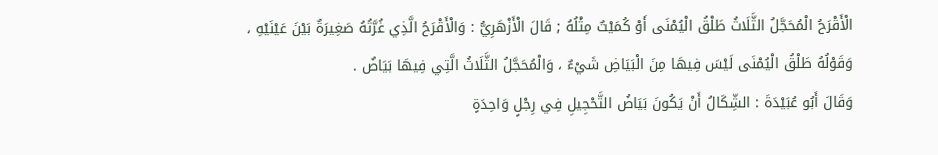الْأَقْرَحُ الْمُحَجَّلُ الثَّلَاثُ طَلْقُ الْيُمْنَى أَوْ كُمَيْتٌ مِثْلُهُ ; قَالَ الْأَزْهَرِيُّ : وَالْأَقْرَحُ الَّذِي غُرَّتُهُ صَغِيرَةٌ بَيْنَ عَيْنَيْهِ ، وَقَوْلُهُ طَلْقُ الْيُمْنَى لَيْسَ فِيهَا مِنَ الْبَيَاضِ شَيْءٌ ، وَالْمُحَجَّلُ الثَّلَاثُ الَّتِي فِيهَا بَيَاضٌ .
وَقَالَ أَبُو عُبَيْدَةَ : الشِّكَالُ أَنْ يَكُونَ بَيَاضُ التَّحْجِيلِ فِي رِجْلٍ وَاحِدَةٍ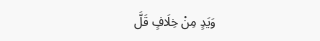وَيَدٍ مِنْ خِلَافٍ قَلَّ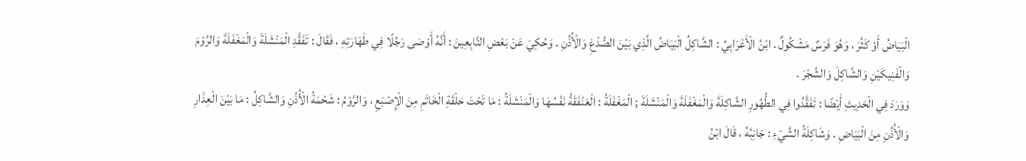الْبَيَاضُ أَوْ كَثُرَ ، وَهُوَ فَرَسٌ مَشْكُولٌ . ابْنُ الْأَعْرَابِيِّ : الشَّاكِلُ الْبَيَاضُ الَّذِي بَيْنَ الصُّدْغِ وَالْأُذُنِ . وَحُكِيَ عَنْ بَعْضِ التَّابِعِينَ : أَنَّهُ أَوْصَى رَجُلًا فِي طَهَارَتِهِ ، فَقَالَ : تَفَقَّدِ الْمَنْشَلَةَ وَالْمَغْفَلَةَ وَالرَّوْمَ وَالْفَنِيكَيْنِ وَالشَّاكِلَ وَالشَّجْرَ .
وَوَرَدَ فِي الْحَدِيثِ أَيْضًا : تَفَقَّدُوا فِي الطُّهُورِ الشَّاكِلَةَ وَالْمَغْفَلَةَ وَالْمَنْشَلَةَ ; الْمَغْفَلَةُ : الْعَنْفَقَةُ نَفْسُهَا وَالْمَنْشَلَةُ : مَا تَحْتَ حَلْقَةِ الْخَاتَمِ مِنَ الْإِصْبَعِ ، وَالرَّوْمُ : شَحْمَةُ الْأُذُنِ وَالشَّاكِلُ : مَا بَيْنَ الْعِذَارِ وَالْأُذُنِ مِنَ الْبَيَاضِ . وَشَاكِلَةُ الشَّيْءِ : جَانِبُهُ ، قَالَ ابْنُ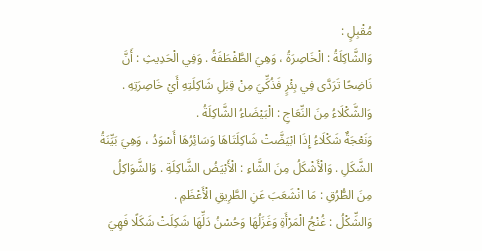مُقْبِلٍ :
وَالشَّاكِلَةُ : الْخَاصِرَةُ ، وَهِيَ الطَّفْطَفَةُ . وَفِي الْحَدِيثِ : أَنَّ نَاضِحًا تَرَدَّى فِي بِئْرٍ فَذُكِّيَ مِنْ قِبَلِ شَاكِلَتِهِ أَيْ خَاصِرَتِهِ . وَالشَّكْلَاءُ مِنَ النِّعَاجِ : الْبَيْضَاءُ الشَّاكِلَةُ .
وَنَعْجَةٌ شَكْلَاءُ إِذَا ابْيَضَّتْ شَاكِلَتَاهَا وَسَائِرُهَا أَسْوَدُ ، وَهِيَ بَيِّنَةُ الشَّكَلِ . وَالْأَشْكَلُ مِنَ الشَّاءِ : الْأَبْيَضُ الشَّاكِلَةِ . وَالشَّوَاكِلُ مِنَ الطُّرُقِ : مَا انْشَعَبَ عَنِ الطَّرِيقِ الْأَعْظَمِ .
وَالشِّكْلُ : غُنْجُ الْمَرْأَةِ وَغَزَلُهَا وَحُسْنُ دَلِّهَا شَكِلَتْ شَكَلًا فَهِيَ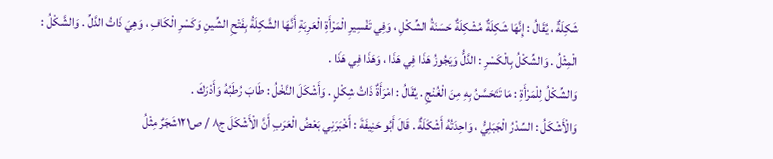شَكِلَةٌ ، يُقَالُ : إِنَّهَا شَكِلَةٌ مُشْكِلَةٌ حَسَنَةُ الشِّكْلِ ، وَفِي تَفْسِيرِ الْمَرْأَةِ الْعَرِبَةِ أَنَّهَا الشَّكِلَةُ بِفَتْحِ الشِّينِ وَكَسْرِ الْكَافِ ، وَهِيَ ذَاتُ الدَّلِّ . وَالشَّكْلُ : الْمِثْلُ . وَالشِّكْلُ بِالْكَسْرِ : الدَّلُّ وَيَجُوزُ هَذَا فِي هَذَا ، وَهَذَا فِي هَذَا .
وَالشِّكْلُ لِلْمَرْأَةِ : مَا تَتَحَسَّنُ بِهِ مِنَ الْغُنْجِ . يُقَالُ : امْرَأَةٌ ذَاتُ شِكْلٍ . وَأَشْكَلَ النَّخْلُ : طَابَ رُطَبُهُ وَأَدْرَكَ .
وَالْأَشْكَلُ : السِّدْرُ الْجَبَلِيُّ ، وَاحِدَتُهُ أَشْكَلَةٌ . قَالَ أَبُو حَنِيفَةَ : أَخْبَرَنِي بَعْضُ الْعَرَبِ أَنَّ الْأَشْكَلَ ج٨ / ص١٢١شَجَرٌ مِثْلُ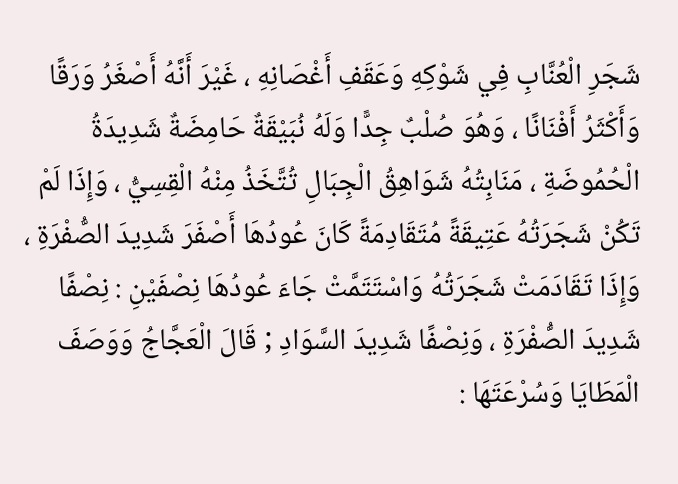شَجَرِ الْعُنَّابِ فِي شَوْكِهِ وَعَقَفِ أَغْصَانِهِ ، غَيْرَ أَنَّهُ أَصْغَرُ وَرَقًا وَأَكْثَرُ أَفْنَانًا ، وَهُوَ صُلْبٌ جِدًّا وَلَهُ نُبَيْقَةٌ حَامِضَةٌ شَدِيدَةُ الْحُمُوضَةِ ، مَنَابِتُهُ شَوَاهِقُ الْجِبَالِ تُتَّخَذُ مِنْهُ الْقِسِيُّ ، وَإِذَا لَمْ تَكُنْ شَجَرَتُهُ عَتِيقَةً مُتَقَادِمَةً كَانَ عُودُهَا أَصْفَرَ شَدِيدَ الصُّفْرَةِ ، وَإِذَا تَقَادَمَتْ شَجَرَتُهُ وَاسْتَتَمَّتْ جَاءَ عُودُهَا نِصْفَيْنِ : نِصْفًا شَدِيدَ الصُّفْرَةِ ، وَنِصْفًا شَدِيدَ السَّوَادِ ; قَالَ الْعَجَّاجُ وَوَصَفَ الْمَطَايَا وَسُرْعَتَهَا :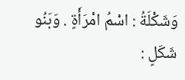وَشَكْلَةُ : اسْمُ امْرَأَةٍ . وَبَنُو شَكَلٍ :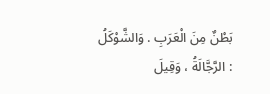بَطْنٌ مِنَ الْعَرَبِ . وَالشَّوْكَلُ : الرَّجَّالَةُ ، وَقِيلَ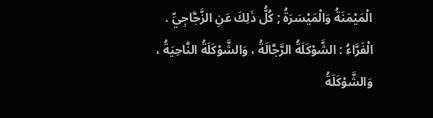الْمَيْمَنَةُ وَالْمَيْسَرَةُ ; كُلُّ ذَلِكَ عَنِ الزَّجَّاجِيِّ .
الْفَرَّاءُ : الشَّوْكَلَةُ الرَّجَّالَةُ ، وَالشَّوْكَلَةُ النَّاحِيَةُ ، وَالشَّوْكَلَةُ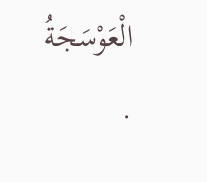الْعَوْسَجَةُ .